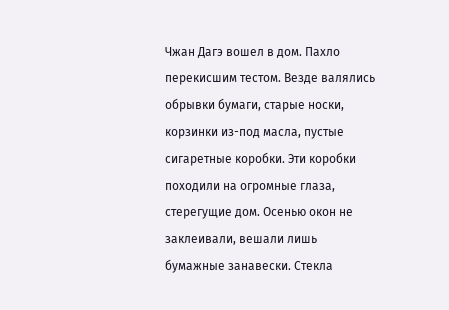Чжан Дагэ вошел в дом. Пахло перекисшим тестом. Везде валялись обрывки бумаги, старые носки, корзинки из-под масла, пустые сигаретные коробки. Эти коробки походили на огромные глаза, стерегущие дом. Осенью окон не заклеивали, вешали лишь бумажные занавески. Стекла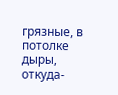грязные, в потолке дыры, откуда-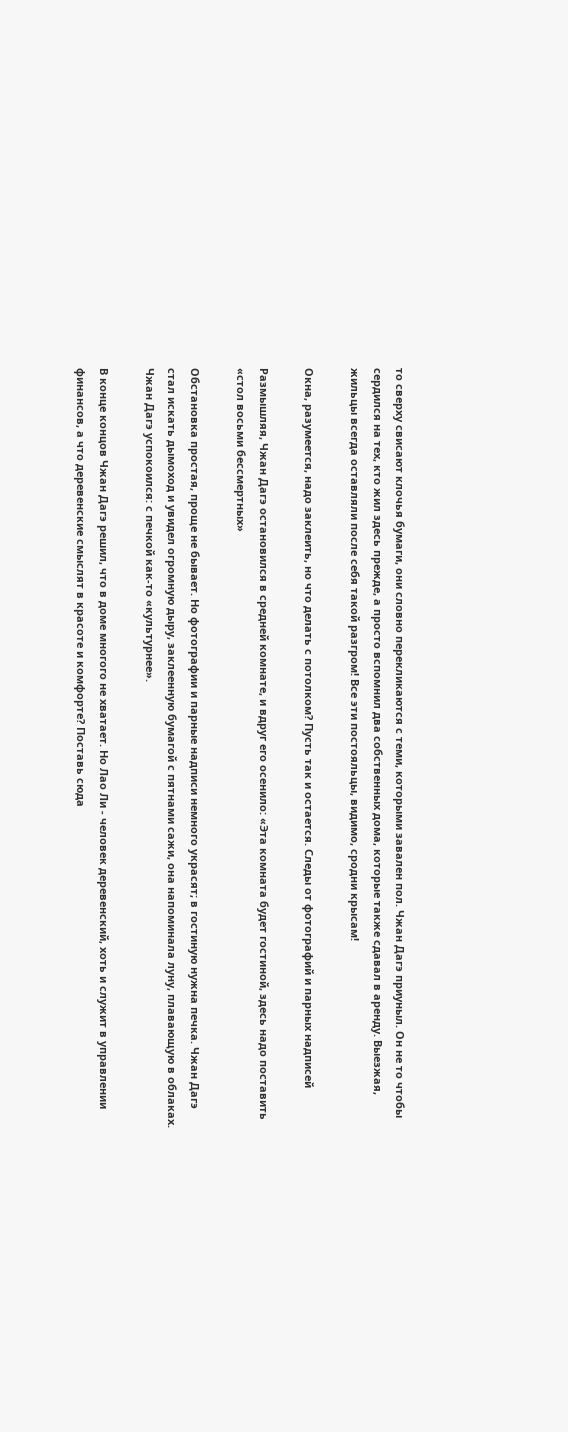то сверху свисают клочья бумаги, они словно перекликаются с теми, которыми завален пол. Чжан Дагэ приуныл. Он не то чтобы сердился на тех, кто жил здесь прежде, а просто вспомнил два собственных дома, которые также сдавал в аренду. Выезжая, жильцы всегда оставляли после себя такой разгром! Все эти постояльцы, видимо, сродни крысам!

Окна, разумеется, надо заклеить, но что делать с потолком? Пусть так и остается. Следы от фотографий и парных надписей

Размышляя, Чжан Дагэ остановился в средней комнате, и вдруг его осенило: «Эта комната будет гостиной, здесь надо поставить «стол восьми бессмертных»

Обстановка простая, проще не бывает. Но фотографии и парные надписи немного украсят; в гостиную нужна печка. Чжан Дагэ стал искать дымоход и увидел огромную дыру, заклеенную бумагой с пятнами сажи, она напоминала луну, плавающую в облаках. Чжан Дагэ успокоился: с печкой как-то «культурнее».

В конце концов Чжан Дагэ решил, что в доме многого не хватает. Но Лао Ли - человек деревенский, хоть и служит в управлении финансов, а что деревенские смыслят в красоте и комфорте? Поставь сюда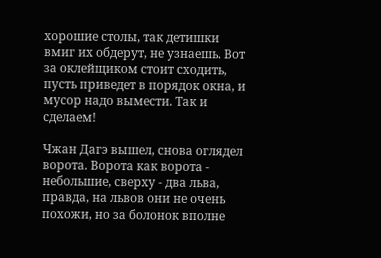хорошие столы, так детишки вмиг их обдерут, не узнаешь. Вот за оклейщиком стоит сходить, пусть приведет в порядок окна, и мусор надо вымести. Так и сделаем!

Чжан Дагэ вышел, снова оглядел ворота. Ворота как ворота - небольшие, сверху - два льва, правда, на львов они не очень похожи, но за болонок вполне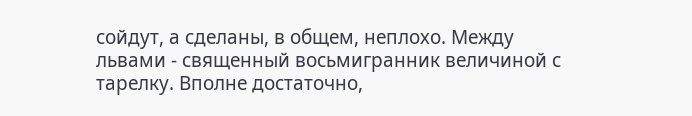сойдут, а сделаны, в общем, неплохо. Между львами - священный восьмигранник величиной с тарелку. Вполне достаточно,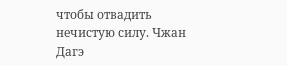чтобы отвадить нечистую силу. Чжан Дагэ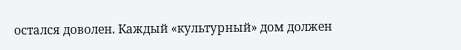остался доволен. Каждый «культурный» дом должен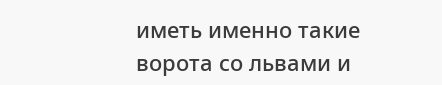иметь именно такие ворота со львами и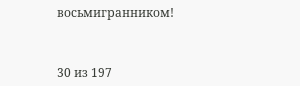восьмигранником!



30 из 197